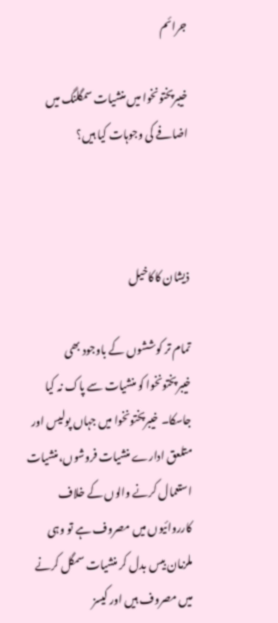جرائم

خیبرپختونخوا میں منشیات سمگلنگ میں اضافے کی وجوہات کیا ہیں؟



ذیشان کاکاخیل

تمام تر کوششوں کے باوجود بھی خیبرپختونخوا کو منشیات سے پاک نہ کیا جاسکا۔ خیبرپختونخوا میں جہاں پولیس اور متلعق ادارے منشیات فروشوں،منشیات استعمال کرنے والوں کے خلاف کارروائیوں میں مصروف ہے تو وہی ملزمان بیس بدل کر منشیات سمگل کرنے میں مصروف ہیں اور کیسز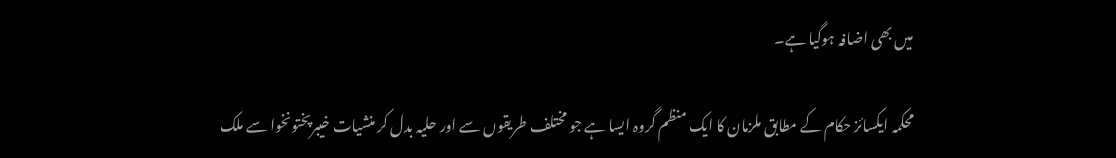میں بھی اضافہ ہوگیا ہے۔

محکمہ ایکسائز حکام کے مطابق ملزمان کا ایک منظم گروہ ایسا ہے جو مختلف طریقوں سے اور حلیہ بدل کر منشیات خیبرپختونخوا سے ملک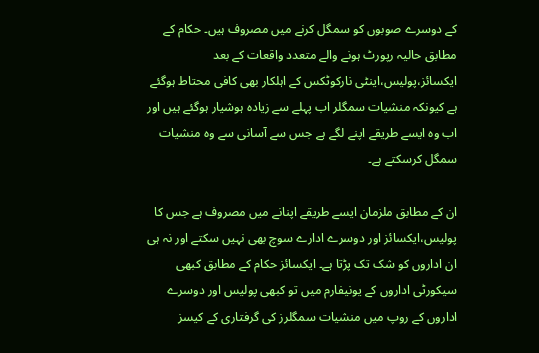کے دوسرے صوبوں کو سمگل کرنے میں مصروف ہیں۔ حکام کے مطابق حالیہ رپورٹ ہونے والے متعدد واقعات کے بعد ایکسائز،پولیس،اینٹی نارکوٹکس کے اہلکار بھی کافی محتاط ہوگئے ہے کیونکہ منشیات سمگلر اب پہلے سے زیادہ ہوشیار ہوگئے ہیں اور اب وہ ایسے طریقے اپنے لگے ہے جس سے آسانی سے وہ منشیات سمگل کرسکتے ہے۔

ان کے مطابق ملزمان ایسے طریقے اپنانے میں مصروف ہے جس کا پولیس،ایکسائز اور دوسرے ادارے سوچ بھی نہیں سکتے اور نہ ہی ان اداروں کو شک تک پڑتا ہے۔ ایکسائز حکام کے مطابق کبھی سیکورٹی اداروں کے یونیفارم میں تو کبھی پولیس اور دوسرے اداروں کے روپ میں منشیات سمگلرز کی گرفتاری کے کیسز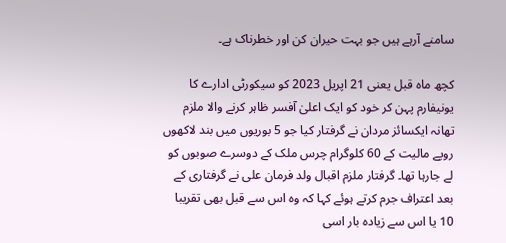سامنے آرہے ہیں جو بہت حیران کن اور خطرناک ہے۔

کچھ ماہ قبل یعنی 21 اپریل 2023 کو سیکورٹی ادارے کا یونیفارم پہن کر خود کو ایک اعلیٰ آفسر ظاہر کرنے والا ملزم تھانہ ایکسائز مردان نے گرفتار کیا جو 5 بوریوں میں بند لاکھوں روپے مالیت کے 60 کلوگرام چرس ملک کے دوسرے صوبوں کو لے جارہا تھا۔ گرفتار ملزم اقبال ولد فرمان علی نے گرفتاری کے بعد اعتراف جرم کرتے ہوئے کہا کہ وہ اس سے قبل بھی تقریبا 10 یا اس سے زیادہ بار اسی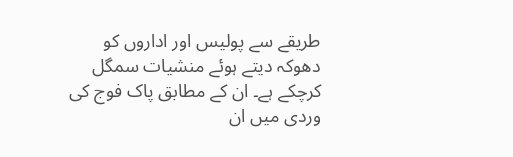طریقے سے پولیس اور اداروں کو دھوکہ دیتے ہوئے منشیات سمگل کرچکے ہے۔ ان کے مطابق پاک فوج کی وردی میں ان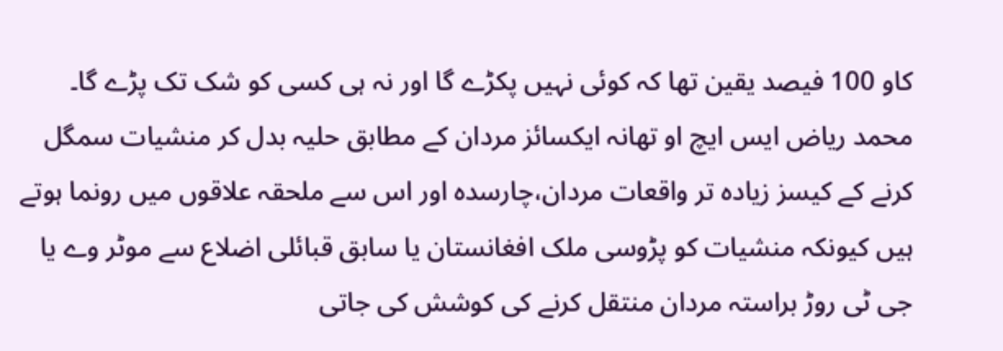کاو 100 فیصد یقین تھا کہ کوئی نہیں پکڑے گا اور نہ ہی کسی کو شک تک پڑے گا۔ محمد ریاض ایس ایچ او تھانہ ایکسائز مردان کے مطابق حلیہ بدل کر منشیات سمگل کرنے کے کیسز زیادہ تر واقعات مردان،چارسدہ اور اس سے ملحقہ علاقوں میں رونما ہوتے ہیں کیونکہ منشیات کو پڑوسی ملک افغانستان یا سابق قبائلی اضلاع سے موٹر وے یا جی ٹی روڑ براستہ مردان منتقل کرنے کی کوشش کی جاتی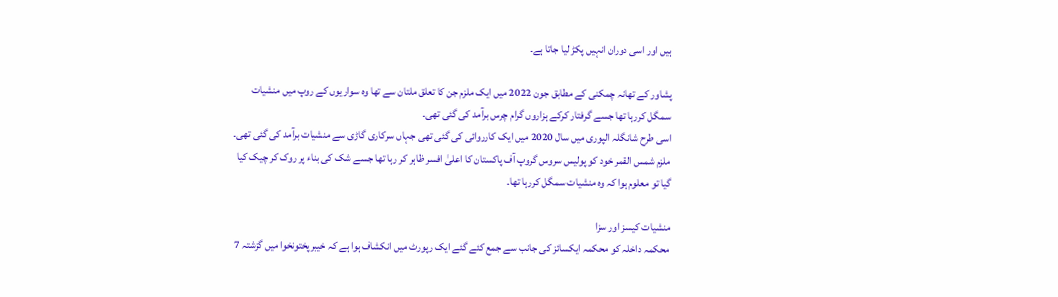ہیں اور اسی دوران انہیں پکڑ لیا جاتا ہے۔

پشاور کے تھانہ چمکنی کے مطابق جون 2022 میں ایک ملزم جن کا تعلق ملتان سے تھا وہ سواریوں کے روپ میں منشیات سمگل کررہا تھا جسے گرفتار کرکے ہزاروں گرام چرس برآمد کی گئی تھی۔
اسی طرح شانگلہ الپوری میں سال 2020 میں ایک کارروائی کی گئی تھی جہاں سرکاری گاڑی سے منشیات برآمد کی گئی تھی۔ ملزم شمس القمر خود کو پولیس سروس گروپ آف پاکستان کا اعلیٰ افسر ظاہر کر رہا تھا جسے شک کی بناء پر روک کر چیک کیا گیا تو معلوم ہوا کہ وہ منشیات سمگل کررہا تھا۔

منشیات کیسز اور سزا
محکمہ داخلہ کو محکمہ ایکسائز کی جانب سے جمع کئے گئے ایک رپورٹ میں انکشاف ہوا ہے کہ خیبرپختونخوا میں گزشتہ 7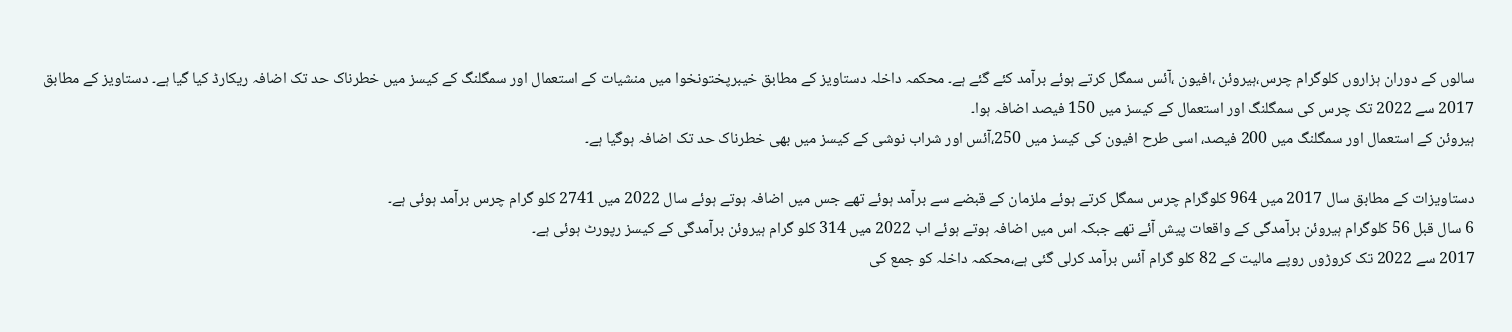سالوں کے دوران ہزاروں کلوگرام چرس،ہیروئن ،افیون ،آئس سمگل کرتے ہوئے برآمد کئے گئے ہے۔ محکمہ داخلہ دستاویز کے مطابق خیبرپختونخوا میں منشیات کے استعمال اور سمگلنگ کے کیسز میں خطرناک حد تک اضافہ ریکارڈ کیا گیا ہے۔ دستاویز کے مطابق 2017 سے 2022 تک چرس کی سمگلنگ اور استعمال کے کیسز میں 150 فیصد اضافہ ہوا۔
ہیروئن کے استعمال اور سمگلنگ میں 200 فیصد، اسی طرح افیون کی کیسز میں 250،آئس اور شراب نوشی کے کیسز میں بھی خطرناک حد تک اضافہ ہوگیا ہے۔

دستاویزات کے مطابق سال 2017 میں 964 کلوگرام چرس سمگل کرتے ہوئے ملزمان کے قبضے سے برآمد ہوئے تھے جس میں اضافہ ہوتے ہوئے سال 2022 میں 2741 کلو گرام چرس برآمد ہوئی ہے۔
6 سال قبل 56 کلوگرام ہیروئن برآمدگی کے واقعات پیش آئے تھے جبکہ اس میں اضافہ ہوتے ہوئے اب 2022 میں 314 کلو گرام ہیروئن برآمدگی کے کیسز رپورٹ ہوئی ہے۔
2017 سے 2022 تک کروڑوں روپے مالیت کے 82 کلو گرام آئس برآمد کرلی گئی ہے،محکمہ داخلہ کو جمع کی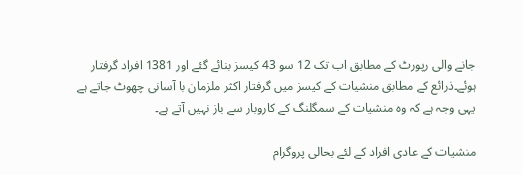جانے والی رپورٹ کے مطابق اب تک 12 سو 43 کیسز بنائے گئے اور 1381 افراد گرفتار ہوئے۔ذرائع کے مطابق منشیات کے کیسز میں گرفتار اکثر ملزمان با آسانی چھوٹ جاتے ہے یہی وجہ ہے کہ وہ منشیات کے سمگلنگ کے کاروبار سے باز نہیں آتے ہے۔

منشیات کے عادی افراد کے لئے بحالی پروگرام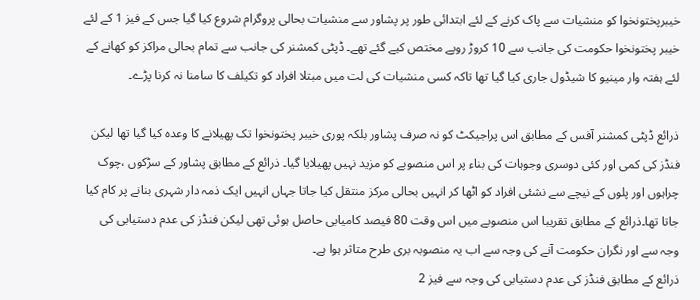خیبرپختونخوا کو منشیات سے پاک کرنے کے لئے ابتدائی طور پر پشاور سے منشیات بحالی پروگرام شروع کیا گیا جس کے فیز 1 کے لئے خیبر پختونخوا حکومت کی جانب سے 10 کروڑ روپے مختص کیے گئے تھے۔ ڈپٹی کمشنر کی جانب سے تمام بحالی مراکز کو کھانے کے لئے ہفتہ وار مینیو کا شیڈول جاری کیا گیا تھا تاکہ کسی منشیات کی لت میں مبتلا افراد کو تکیلف کا سامنا نہ کرنا پڑے۔

ذرائع ڈپٹی کمشنر آفس کے مطابق اس پراجیکٹ کو نہ صرف پشاور بلکہ پوری خیبر پختونخوا تک پھیلانے کا وعدہ کیا گیا تھا لیکن فنڈز کی کمی اور کئی دوسری وجوہات کی بناء پر اس منصوبے کو مزید نہیں پھیلایا گیا۔ ذرائع کے مطابق پشاور کے سڑکوں ،چوک چراہوں اور پلوں کے نیچے سے نشئی افراد کو اٹھا کر انہیں بحالی مرکز منتقل کیا جاتا جہاں انہیں ایک ذمہ دار شہری بنانے پر کام کیا جاتا تھا۔ذرائع کے مطابق تقریبا اس منصوبے میں اس وقت 80 فیصد کامیابی حاصل ہوئی تھی لیکن فنڈز کی عدم دستیابی کی وجہ سے اور نگران حکومت آنے کی وجہ سے اب یہ منصوبہ بری طرح متاثر ہوا ہے۔
ذرائع کے مطابق فنڈز کی عدم دستیابی کی وجہ سے فیز 2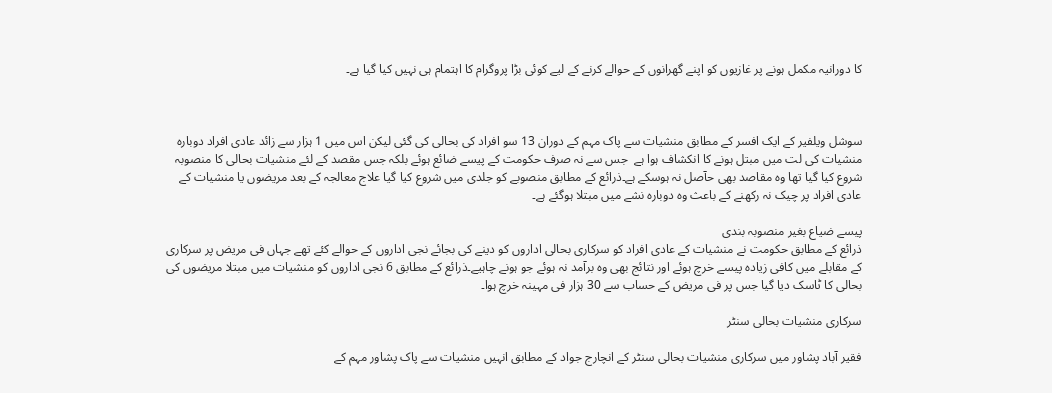کا دورانیہ مکمل ہونے پر غازیوں کو اپنے گھرانوں کے حوالے کرنے کے لیے کوئی بڑا پروگرام کا اہتمام ہی نہیں کیا گیا ہے۔



سوشل ویلفیر کے ایک افسر کے مطابق منشیات سے پاک مہم کے دوران 13 سو افراد کی بحالی کی گئی لیکن اس میں 1 ہزار سے زائد عادی افراد دوبارہ منشیات کی لت میں مبتل ہونے کا انکشاف ہوا ہے  جس سے نہ صرف حکومت کے پیسے ضائع ہوئے بلکہ جس مقصد کے لئے منشیات بحالی کا منصوبہ شروع کیا گیا تھا وہ مقاصد بھی حآصل نہ ہوسکے ہے۔ذرائع کے مطابق منصوبے کو جلدی میں شروع کیا گیا علاج معالجہ کے بعد مریضوں یا منشیات کے عادی افراد پر چیک نہ رکھنے کے باعث وہ دوبارہ نشے میں مبتلا ہوگئے ہے۔

پیسے ضیاع بغیر منصوبہ بندی
ذرائع کے مطابق حکومت نے منشیات کے عادی افراد کو سرکاری بحالی اداروں کو دینے کی بجائے نجی اداروں کے حوالے کئے تھے جہاں فی مریض پر سرکاری کے مقابلے میں کافی زیادہ پیسے خرچ ہوئے اور نتائج بھی وہ برآمد نہ ہوئے جو ہونے چاہیے۔ذرائع کے مطابق 6 نجی اداروں کو منشیات میں مبتلا مریضوں کی بحالی کا ٹاسک دیا گیا جس پر فی مریض کے حساب سے 30 ہزار فی مہینہ خرچ ہوا۔

سرکاری منشیات بحالی سنٹر

فقیر آباد پشاور میں سرکاری منشیات بحالی سنٹر کے انچارج جواد کے مطابق انہیں منشیات سے پاک پشاور مہم کے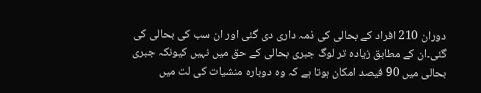دوران 210 افراد کے بحالی کی ذمہ داری دی گئی اور ان سب کی بحالی کی گئی۔ان کے مطابق زیادہ تر لوگ جبری بحالی کے حق میں نہیں کیونکہ جبری بحالی میں 90 فیصد امکان ہوتا ہے کہ وہ دوبارہ منشیات کی لت میں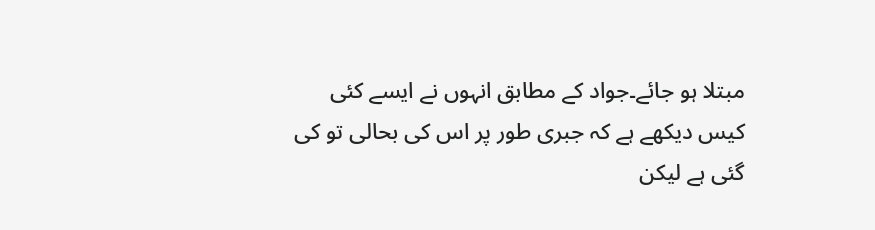مبتلا ہو جائے۔جواد کے مطابق انہوں نے ایسے کئی کیس دیکھے ہے کہ جبری طور پر اس کی بحالی تو کی گئی ہے لیکن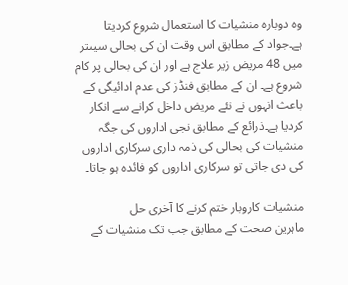وہ دوبارہ منشیات کا استعمال شروع کردیتا ہے۔جواد کے مطابق اس وقت ان کی بحالی سیںتر میں 48 مریض زیر علاج ہے اور ان کی بحالی پر کام شروع ہے۔ ان کے مطابق فنڈز کی عدم ادائیگی کے باعث انہوں نے نئے مریض داخل کرانے سے انکار کردیا ہے۔ذرائع کے مطابق نجی اداروں کی جگہ منشیات کی بحالی کی ذمہ داری سرکاری اداروں کی دی جاتی تو سرکاری اداروں کو فائدہ ہو جاتا۔

منشیات کاروبار ختم کرنے کا آخری حل
ماہرین صحت کے مطابق جب تک منشیات کے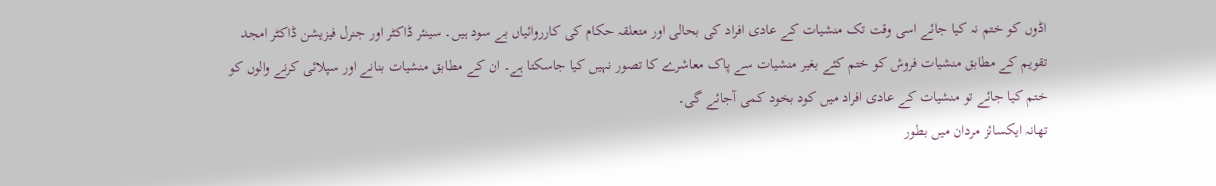اڈوں کو ختم نہ کیا جائے اسی وقت تک منشیات کے عادی افراد کی بحالی اور متعلقہ حکام کی کارروائیاں بے سود ہیں۔ سینئر ڈاکٹر اور جنرل فیزیشن ڈاکٹر امجد تقویم کے مطابق منشیات فروش کو ختم کئے بغیر منشیات سے پاک معاشرے کا تصور نہیں کیا جاسکتا ہے۔ ان کے مطابق منشیات بنانے اور سپلائی کرنے والوں کو ختم کیا جائے تو منشیات کے عادی افراد میں کود بخود کمی آجائے گی۔
تھانہ ایکسائز مردان میں بطور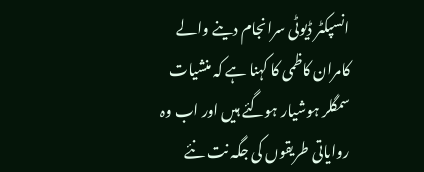انسپکٹر ڈیوٹی سرانجام دینے والے کامران کاظمی کا کہنا ہے کہ منشیات سمگلر ہوشیار ہوگئے ہیں اور اب وہ روایاتی طریقوں کی جگہ نت نئے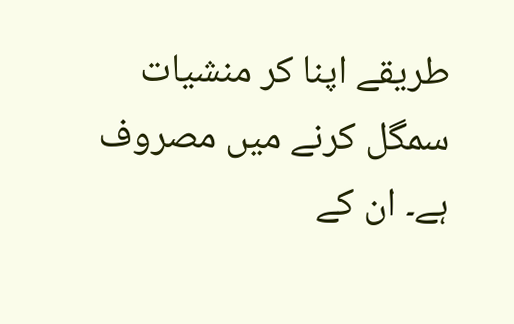طریقے اپنا کر منشیات سمگل کرنے میں مصروف ہے۔ ان کے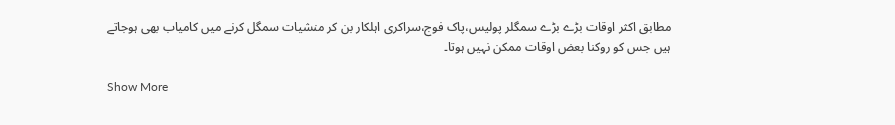مطابق اکثر اوقات بڑے بڑے سمگلر پولیس،پاک فوج،سراکری اہلکار بن کر منشیات سمگل کرنے میں کامیاب بھی ہوجاتے ہیں جس کو روکنا بعض اوقات ممکن نہیں ہوتا۔

Show More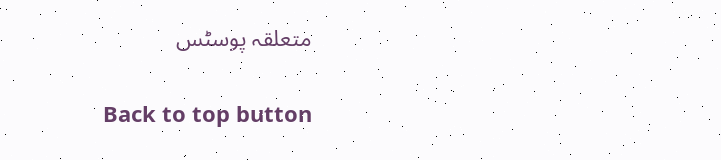متعلقہ پوسٹس

Back to top button